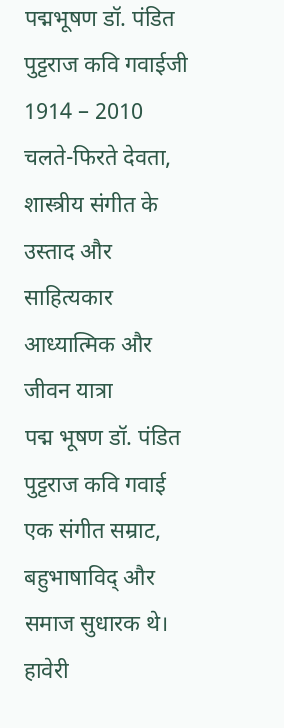पद्मभूषण डॉ. पंडित पुट्टराज कवि गवाईजी
1914 – 2010
चलते-फिरते देवता, शास्त्रीय संगीत के उस्ताद और साहित्यकार
आध्यात्मिक और जीवन यात्रा
पद्म भूषण डॉ. पंडित पुट्टराज कवि गवाई एक संगीत सम्राट, बहुभाषाविद् और समाज सुधारक थे। हावेरी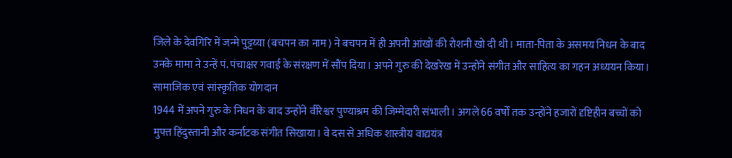जिले के देवगिरि में जन्मे पुट्टय्या (बचपन का नाम) ने बचपन में ही अपनी आंखों की रोशनी खो दी थी। माता-पिता के असमय निधन के बाद उनके मामा ने उन्हें पं. पंचाक्षर गवाई के संरक्षण में सौंप दिया। अपने गुरु की देखरेख में उन्होंने संगीत और साहित्य का गहन अध्ययन किया।
सामाजिक एवं सांस्कृतिक योगदान
1944 में अपने गुरु के निधन के बाद उन्होंने वीरेश्वर पुण्याश्रम की जिम्मेदारी संभाली। अगले 66 वर्षों तक उन्होंने हजारों दृष्टिहीन बच्चों को मुफ्त हिंदुस्तानी और कर्नाटक संगीत सिखाया। वे दस से अधिक शास्त्रीय वाद्ययंत्र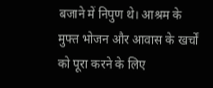बजाने में निपुण थे। आश्रम के मुफ्त भोजन और आवास के खर्चों को पूरा करने के लिए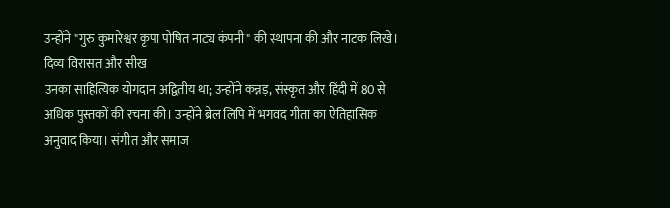उन्होंने "गुरु कुमारेश्वर कृपा पोषित नाट्य कंपनी" की स्थापना की और नाटक लिखे।
दिव्य विरासत और सीख
उनका साहित्यिक योगदान अद्वितीय था; उन्होंने कन्नड़, संस्कृत और हिंदी में 80 से अधिक पुस्तकों की रचना की। उन्होंने ब्रेल लिपि में भगवद गीता का ऐतिहासिक अनुवाद किया। संगीत और समाज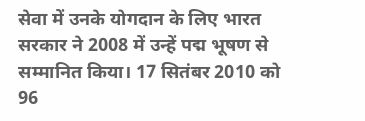सेवा में उनके योगदान के लिए भारत सरकार ने 2008 में उन्हें पद्म भूषण से सम्मानित किया। 17 सितंबर 2010 को 96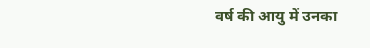वर्ष की आयु में उनका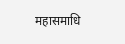महासमाधि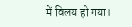में विलय हो गया।